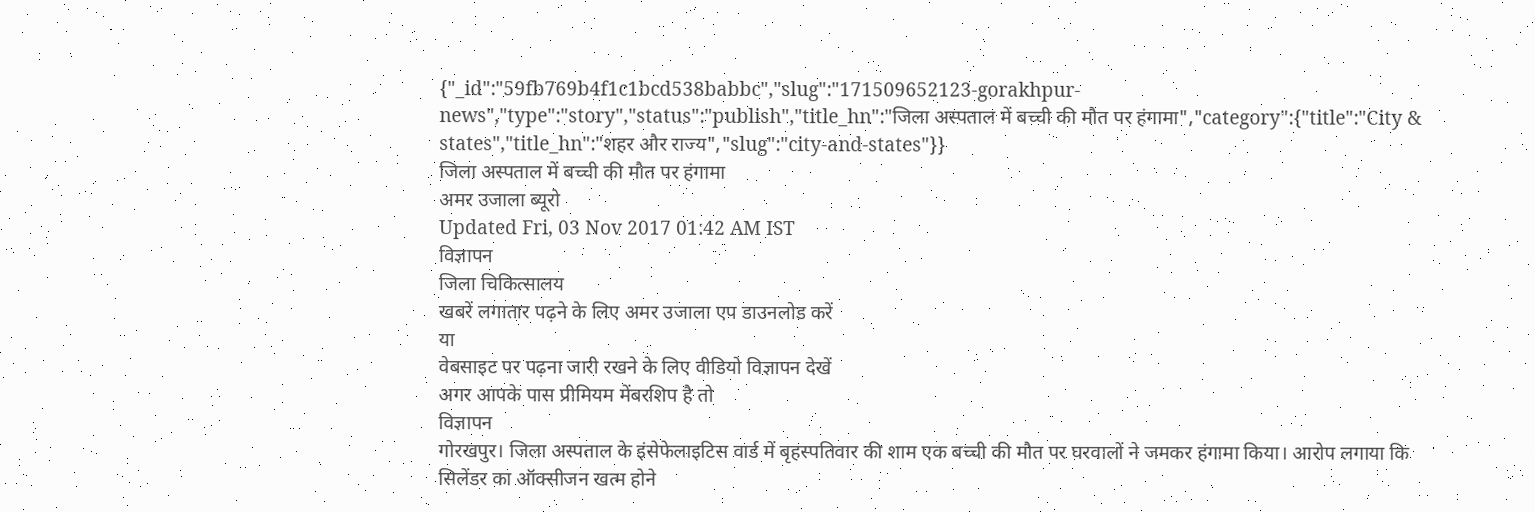{"_id":"59fb769b4f1c1bcd538babbc","slug":"171509652123-gorakhpur-news","type":"story","status":"publish","title_hn":"जिला अस्पताल में बच्ची की मौत पर हंगामा","category":{"title":"City & states","title_hn":"शहर और राज्य","slug":"city-and-states"}}
जिला अस्पताल में बच्ची की मौत पर हंगामा
अमर उजाला ब्यूरो
Updated Fri, 03 Nov 2017 01:42 AM IST
विज्ञापन
जिला चिकित्सालय
खबरें लगातार पढ़ने के लिए अमर उजाला एप डाउनलोड करें
या
वेबसाइट पर पढ़ना जारी रखने के लिए वीडियो विज्ञापन देखें
अगर आपके पास प्रीमियम मेंबरशिप है तो
विज्ञापन
गोरखपुर। जिला अस्पताल के इंसेफेलाइटिस वार्ड में बृहस्पतिवार की शाम एक बच्ची की मौत पर घरवालों ने जमकर हंगामा किया। आरोप लगाया कि सिलेंडर का ऑक्सीजन खत्म होने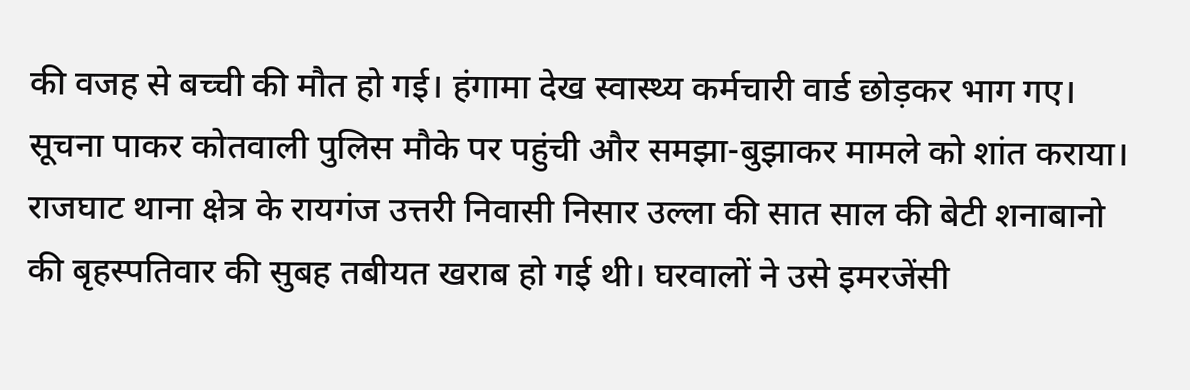की वजह से बच्ची की मौत हो गई। हंगामा देख स्वास्थ्य कर्मचारी वार्ड छोड़कर भाग गए। सूचना पाकर कोतवाली पुलिस मौके पर पहुंची और समझा-बुझाकर मामले को शांत कराया।
राजघाट थाना क्षेत्र के रायगंज उत्तरी निवासी निसार उल्ला की सात साल की बेटी शनाबानो की बृहस्पतिवार की सुबह तबीयत खराब हो गई थी। घरवालों ने उसे इमरजेंसी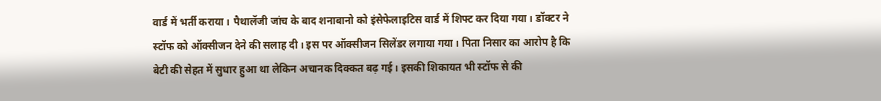वार्ड में भर्ती कराया। पैथालॅजी जांच के बाद शनाबानो को इंसेफेलाइटिस वार्ड में शिफ्ट कर दिया गया। डॉक्टर ने स्टॉफ को ऑक्सीजन देने की सलाह दी। इस पर ऑक्सीजन सिलेंडर लगाया गया। पिता निसार का आरोप है कि बेटी की सेहत में सुधार हुआ था लेकिन अचानक दिक्कत बढ़ गई। इसकी शिकायत भी स्टॉफ से की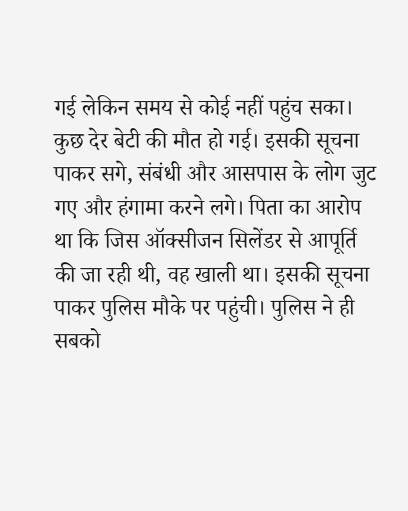गई लेकिन समय से कोई नहीं पहुंच सका। कुछ देर बेटी की मौत हो गई। इसकी सूचना पाकर सगे, संबंधी और आसपास के लोग जुट गए और हंगामा करने लगे। पिता का आरोप था कि जिस ऑक्सीजन सिलेंडर से आपूर्ति की जा रही थी, वह खाली था। इसकी सूचना पाकर पुलिस मौके पर पहुंची। पुलिस ने ही सबको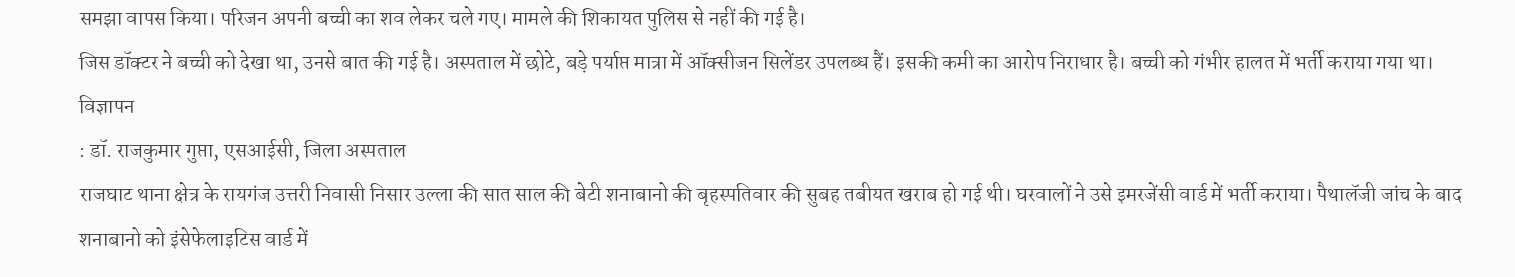समझा वापस किया। परिजन अपनी बच्ची का शव लेकर चले गए। मामले की शिकायत पुलिस से नहीं की गई है।
जिस डॉक्टर ने बच्ची को देखा था, उनसे बात की गई है। अस्पताल में छोटे, बड़े पर्याप्त मात्रा में ऑक्सीजन सिलेंडर उपलब्ध हैं। इसकी कमी का आरोप निराधार है। बच्ची को गंभीर हालत में भर्ती कराया गया था।
विज्ञापन
: डॉ. राजकुमार गुप्ता, एसआईसी, जिला अस्पताल
राजघाट थाना क्षेत्र के रायगंज उत्तरी निवासी निसार उल्ला की सात साल की बेटी शनाबानो की बृहस्पतिवार की सुबह तबीयत खराब हो गई थी। घरवालों ने उसे इमरजेंसी वार्ड में भर्ती कराया। पैथालॅजी जांच के बाद शनाबानो को इंसेफेलाइटिस वार्ड में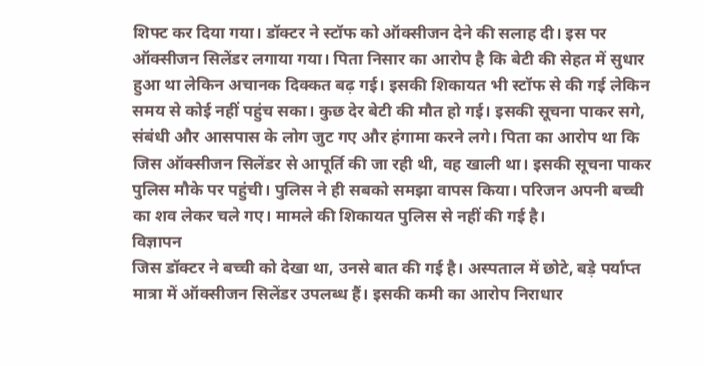शिफ्ट कर दिया गया। डॉक्टर ने स्टॉफ को ऑक्सीजन देने की सलाह दी। इस पर ऑक्सीजन सिलेंडर लगाया गया। पिता निसार का आरोप है कि बेटी की सेहत में सुधार हुआ था लेकिन अचानक दिक्कत बढ़ गई। इसकी शिकायत भी स्टॉफ से की गई लेकिन समय से कोई नहीं पहुंच सका। कुछ देर बेटी की मौत हो गई। इसकी सूचना पाकर सगे, संबंधी और आसपास के लोग जुट गए और हंगामा करने लगे। पिता का आरोप था कि जिस ऑक्सीजन सिलेंडर से आपूर्ति की जा रही थी, वह खाली था। इसकी सूचना पाकर पुलिस मौके पर पहुंची। पुलिस ने ही सबको समझा वापस किया। परिजन अपनी बच्ची का शव लेकर चले गए। मामले की शिकायत पुलिस से नहीं की गई है।
विज्ञापन
जिस डॉक्टर ने बच्ची को देखा था, उनसे बात की गई है। अस्पताल में छोटे, बड़े पर्याप्त मात्रा में ऑक्सीजन सिलेंडर उपलब्ध हैं। इसकी कमी का आरोप निराधार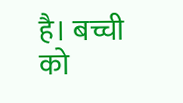है। बच्ची को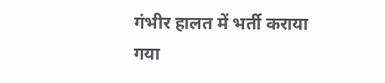गंभीर हालत में भर्ती कराया गया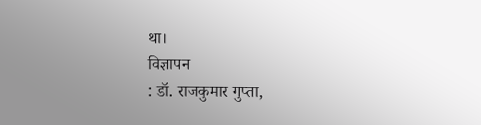था।
विज्ञापन
: डॉ. राजकुमार गुप्ता,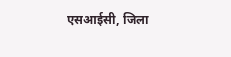एसआईसी, जिला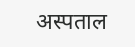अस्पताल